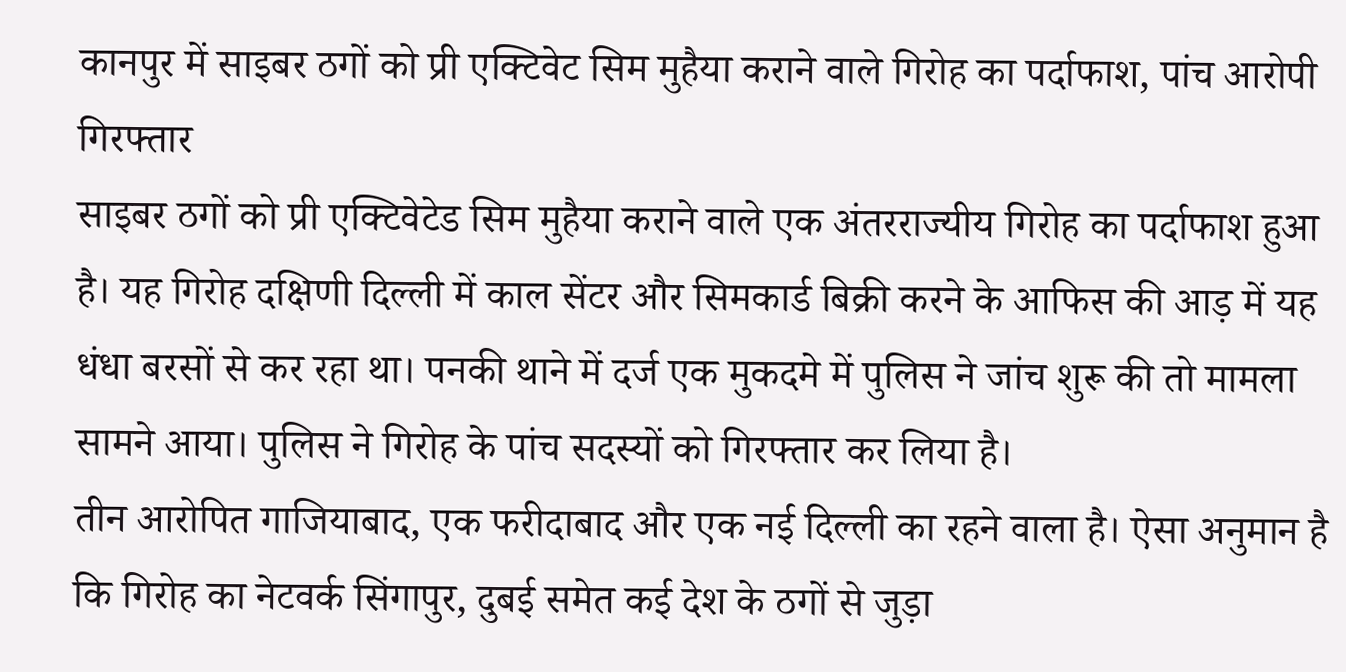कानपुर में साइबर ठगों को प्री एक्टिवेट सिम मुहैया कराने वाले गिरोह का पर्दाफाश, पांच आरोपी गिरफ्तार
साइबर ठगों को प्री एक्टिवेटेड सिम मुहैया कराने वाले एक अंतरराज्यीय गिरोह का पर्दाफाश हुआ है। यह गिरोह दक्षिणी दिल्ली में काल सेंटर और सिमकार्ड बिक्री करने के आफिस की आड़ में यह धंधा बरसों से कर रहा था। पनकी थाने में दर्ज एक मुकदमे में पुलिस ने जांच शुरू की तो मामला सामने आया। पुलिस ने गिरोह के पांच सदस्यों को गिरफ्तार कर लिया है।
तीन आरोपित गाजियाबाद, एक फरीदाबाद और एक नई दिल्ली का रहने वाला है। ऐसा अनुमान है कि गिरोह का नेटवर्क सिंगापुर, दुबई समेत कई देश के ठगों से जुड़ा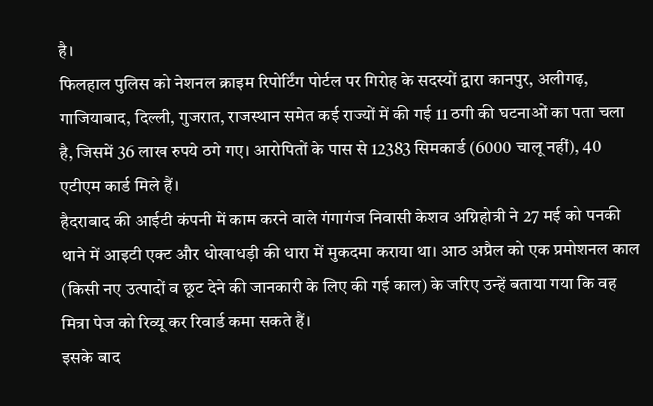है।
फिलहाल पुलिस को नेशनल क्राइम रिपोर्टिंग पोर्टल पर गिरोह के सदस्यों द्वारा कानपुर, अलीगढ़, गाजियाबाद, दिल्ली, गुजरात, राजस्थान समेत कई राज्यों में की गई 11 ठगी की घटनाओं का पता चला है, जिसमें 36 लाख रुपये ठगे गए। आरोपितों के पास से 12383 सिमकार्ड (6000 चालू नहीं), 40 एटीएम कार्ड मिले हैं।
हैदराबाद की आईटी कंपनी में काम करने वाले गंगागंज निवासी केशव अग्निहोत्री ने 27 मई को पनकी थाने में आइटी एक्ट और धोखाधड़ी की धारा में मुकदमा कराया था। आठ अप्रैल को एक प्रमोशनल काल (किसी नए उत्पादों व छूट देने की जानकारी के लिए की गई काल) के जरिए उन्हें बताया गया कि वह मित्रा पेज को रिव्यू कर रिवार्ड कमा सकते हैं।
इसके बाद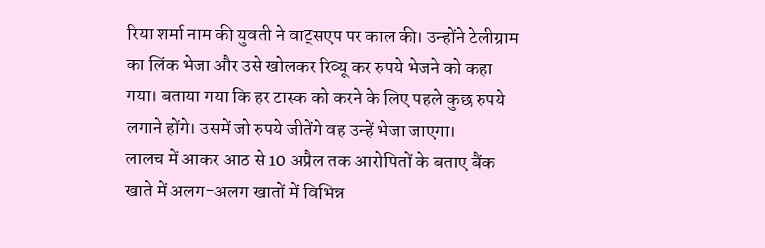रिया शर्मा नाम की युवती ने वाट्सएप पर काल की। उन्होंने टेलीग्राम का लिंक भेजा और उसे खोलकर रिव्यू कर रुपये भेजने को कहा गया। बताया गया कि हर टास्क को करने के लिए पहले कुछ रुपये लगाने होंगे। उसमें जो रुपये जीतेंगे वह उन्हें भेजा जाएगा।
लालच में आकर आठ से 10 अप्रैल तक आरोपितों के बताए बैंक खाते में अलग-अलग खातों में विभिन्न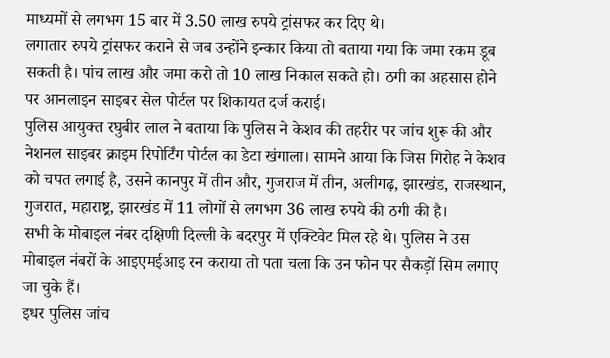माध्यमों से लगभग 15 बार में 3.50 लाख रुपये ट्रांसफर कर दिए थे।
लगातार रुपये ट्रांसफर कराने से जब उन्होंने इन्कार किया तो बताया गया कि जमा रकम डूब सकती है। पांच लाख और जमा करो तो 10 लाख निकाल सकते हो। ठगी का अहसास होने पर आनलाइन साइबर सेल पोर्टल पर शिकायत दर्ज कराई।
पुलिस आयुक्त रघुबीर लाल ने बताया कि पुलिस ने केशव की तहरीर पर जांच शुरू की और नेशनल साइबर क्राइम रिपोर्टिंग पोर्टल का डेटा खंगाला। सामने आया कि जिस गिरोह ने केशव को चपत लगाई है, उसने कानपुर में तीन और, गुजराज में तीन, अलीगढ़, झारखंड, राजस्थान, गुजरात, महाराष्ट्र, झारखंड में 11 लोगों से लगभग 36 लाख रुपये की ठगी की है।
सभी के मोबाइल नंबर दक्षिणी दिल्ली के बदरपुर में एक्टिवेट मिल रहे थे। पुलिस ने उस मोबाइल नंबरों के आइएमईआइ रन कराया तो पता चला कि उन फोन पर सैकड़ों सिम लगाए जा चुके हैं।
इधर पुलिस जांच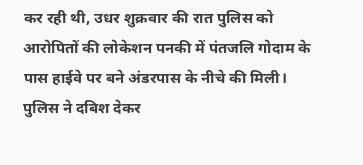कर रही थी, उधर शुक्रवार की रात पुलिस को आरोपितों की लोकेशन पनकी में पंतजलि गोदाम के पास हाईवे पर बने अंडरपास के नीचे की मिली। पुलिस ने दबिश देकर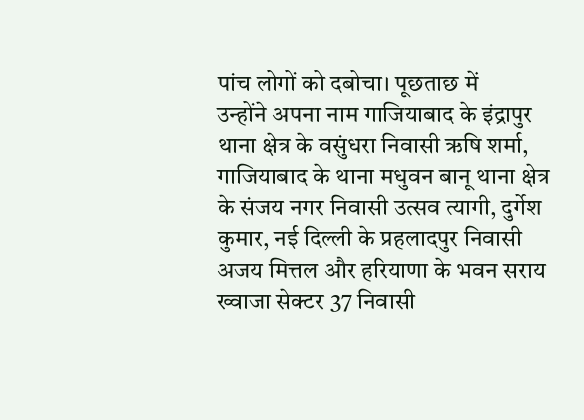पांच लोगों को दबोचा। पूछताछ में
उन्होंने अपना नाम गाजियाबाद के इंद्रापुर थाना क्षेत्र के वसुंधरा निवासी ऋषि शर्मा, गाजियाबाद के थाना मधुवन बानू थाना क्षेत्र के संजय नगर निवासी उत्सव त्यागी, दुर्गेश कुमार, नई दिल्ली के प्रहलादपुर निवासी अजय मित्तल और हरियाणा के भवन सराय ख्वाजा सेक्टर 37 निवासी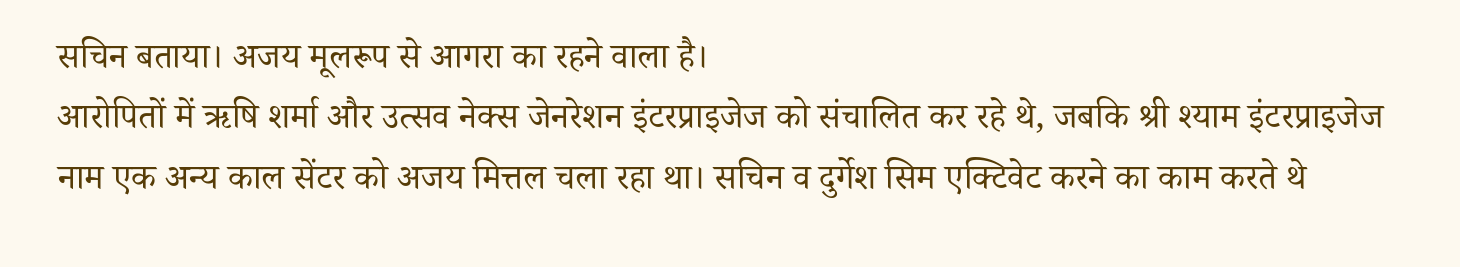सचिन बताया। अजय मूलरूप से आगरा का रहने वाला है।
आरोपितों में ऋषि शर्मा और उत्सव नेक्स जेनरेशन इंटरप्राइजेज को संचालित कर रहे थे, जबकि श्री श्याम इंटरप्राइजेज नाम एक अन्य काल सेंटर को अजय मित्तल चला रहा था। सचिन व दुर्गेश सिम एक्टिवेट करने का काम करते थे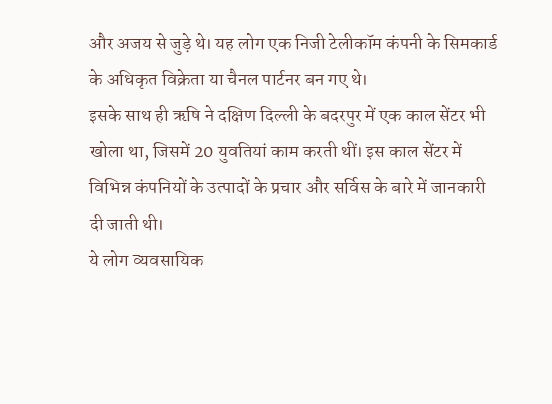और अजय से जुड़े थे। यह लोग एक निजी टेलीकॉम कंपनी के सिमकार्ड के अधिकृत विक्रेता या चैनल पार्टनर बन गए थे।
इसके साथ ही ऋषि ने दक्षिण दिल्ली के बदरपुर में एक काल सेंटर भी खोला था, जिसमें 20 युवतियां काम करती थीं। इस काल सेंटर में विभिन्न कंपनियों के उत्पादों के प्रचार और सर्विस के बारे में जानकारी दी जाती थी।
ये लोग व्यवसायिक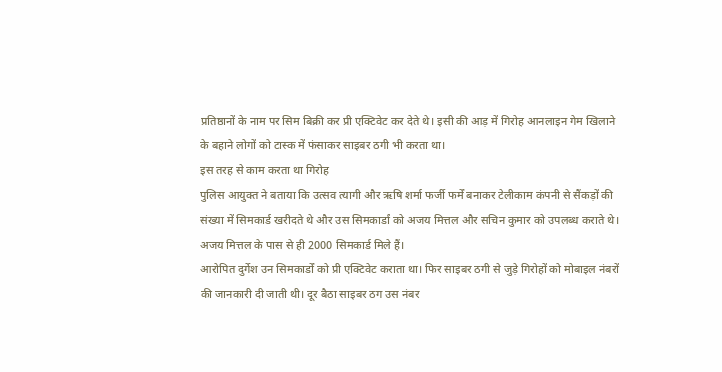प्रतिष्ठानों के नाम पर सिम बिक्री कर प्री एक्टिवेट कर देते थे। इसी की आड़ में गिरोह आनलाइन गेम खिलाने के बहाने लोगों को टास्क में फंसाकर साइबर ठगी भी करता था।
इस तरह से काम करता था गिरोह
पुलिस आयुक्त ने बताया कि उत्सव त्यागी और ऋषि शर्मा फर्जी फर्में बनाकर टेलीकाम कंपनी से सैंकड़ों की संख्या में सिमकार्ड खरीदते थे और उस सिमकार्डां को अजय मित्तल और सचिन कुमार को उपलब्ध कराते थे। अजय मित्तल के पास से ही 2000 सिमकार्ड मिले हैं।
आरोपित दुर्गेश उन सिमकार्डों को प्री एक्टिवेट कराता था। फिर साइबर ठगी से जुड़े गिरोहों को मोबाइल नंबरों की जानकारी दी जाती थी। दूर बैठा साइबर ठग उस नंबर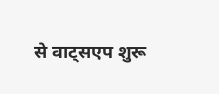से वाट्सएप शुरू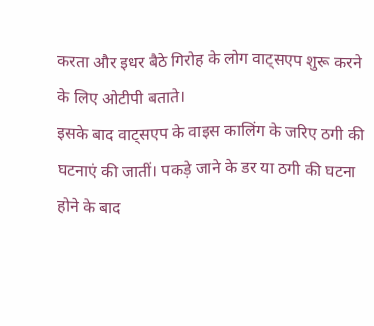करता और इधर बैठे गिरोह के लोग वाट्सएप शुरू करने के लिए ओटीपी बताते।
इसके बाद वाट्सएप के वाइस कालिंग के जरिए ठगी की घटनाएं की जातीं। पकड़े जाने के डर या ठगी की घटना होने के बाद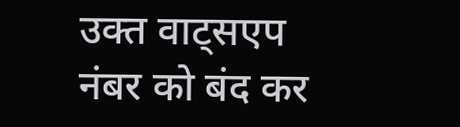उक्त वाट्सएप नंबर को बंद कर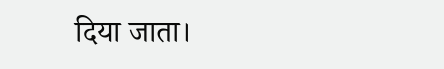दिया जाता।